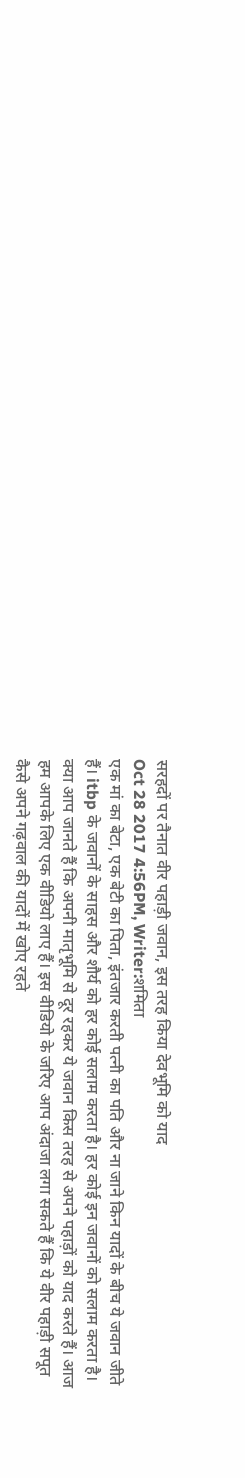सरहदों पर तैनात वीर पहाड़ी जवान, इस तरह किया देवभूमि को याद
Oct 28 2017 4:56PM, Writer:शमिता
एक मां का बेटा, एक बेटी का पिता, इंतजार करती पत्नी का पति और ना जाने किन यादों के बीच ये जवान जीते हैं। itbp के जवानों के साहस और शौर्य को हर कोई सलाम करता है। हर कोई इन जवानों को सलाम करता है। क्या आप जानते हैं कि अपनी मातृभूमि से दूर रहकर ये जवान किस तरह से अपने पहाड़ों को याद करते हैं। आज हम आपके लिए एक वीडियो लाए हैं। इस वीडियो के जरिए आप अंदाजा लगा सकते हैं कि ये वीर पहाड़ी सपूत कैसे अपने गढ़वाल की यादों में खोए रहते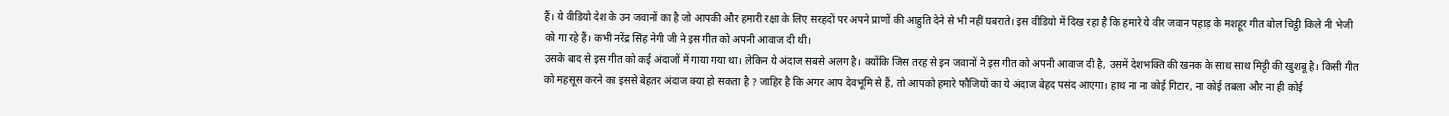हैं। ये वीडियो देश के उन जवानों का है जो आपकी और हमारी रक्षा के लिए सरहदों पर अपने प्राणों की आहुति देने से भी नहीं घबराते। इस वीडियो में दिख रहा है कि हमारे ये वीर जवान पहाड़ के मशहूर गीत बोल चिट्ठी किले नी भेजी को गा रहे हैं। कभी नरेंद्र सिंह नेगी जी ने इस गीत को अपनी आवाज दी थी।
उसके बाद से इस गीत को कई अंदाजों में गाया गया था। लेकिन ये अंदाज सबसे अलग है। क्योंकि जिस तरह से इन जवानों ने इस गीत को अपनी आवाज दी है, उसमें देशभक्ति की खनक के साथ साथ मिट्टी की खुशबू है। किसी गीत को महसूस करने का इससे बेहतर अंदाज क्या हो सकता है ? जाहिर है कि अगर आप देवभूमि से हैं, तो आपको हमारे फौजियों का ये अंदाज बेहद पसंद आएगा। हाथ ना ना कोई गिटार, ना कोई तबला और ना ही कोई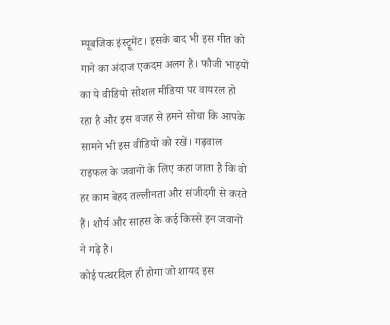म्यूबजिक इंस्ट्रूमेंट। इसके बाद भी इस गीत को गाने का अंदाज एकदम अलग है। फौजी भाइयों का ये वीडियो सोशल मीडिया पर वायरल हो रहा है और इस वजह से हमने सोचा कि आपके सामने भी इस वीडियो को रखें। गढ़वाल राइफल के जवानों के लिए कहा जाता है कि वो हर काम बेहद तल्लीनता और संजीदगी से करते हैं। शौर्य और साहस के कई किस्से इन जवानों ने गढ़े हैं।
कोई पत्थरदिल ही होगा जो शायद इस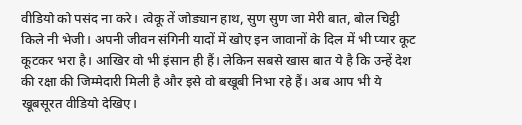वीडियो को पसंद ना करे। त्वेकू तें जोड्यान हाथ, सुण सुण जा मेरी बात, बोल चिट्ठी किले नी भेजी। अपनी जीवन संगिनी यादों में खोए इन जावानों के दिल में भी प्यार कूट कूटकर भरा है। आखिर वो भी इंसान ही हैं। लेकिन सबसे खास बात ये है कि उन्हें देश की रक्षा की जिम्मेदारी मिली है और इसे वो बखूबी निभा रहे हैं। अब आप भी ये खूबसूरत वीडियो देखिए।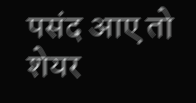पसंद आए तो शेयर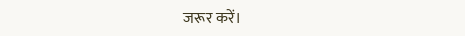जरूर करें।